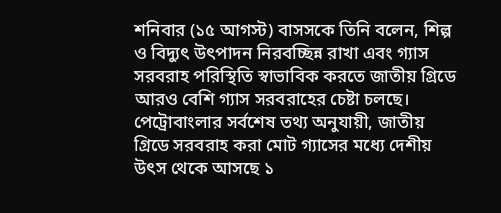শনিবার (১৫ আগস্ট) বাসসকে তিনি বলেন, শিল্প ও বিদ্যুৎ উৎপাদন নিরবচ্ছিন্ন রাখা এবং গ্যাস সরবরাহ পরিস্থিতি স্বাভাবিক করতে জাতীয় গ্রিডে আরও বেশি গ্যাস সরবরাহের চেষ্টা চলছে।
পেট্রোবাংলার সর্বশেষ তথ্য অনুযায়ী, জাতীয় গ্রিডে সরবরাহ করা মোট গ্যাসের মধ্যে দেশীয় উৎস থেকে আসছে ১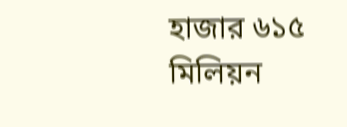হাজার ৬১৫ মিলিয়ন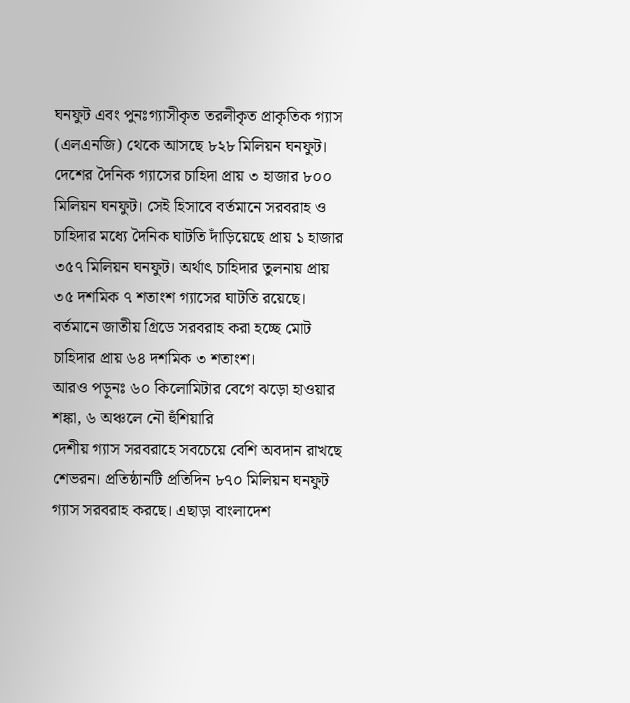ঘনফুট এবং পুনঃগ্যাসীকৃত তরলীকৃত প্রাকৃতিক গ্যাস (এলএনজি) থেকে আসছে ৮২৮ মিলিয়ন ঘনফুট।
দেশের দৈনিক গ্যাসের চাহিদা প্রায় ৩ হাজার ৮০০ মিলিয়ন ঘনফুট। সেই হিসাবে বর্তমানে সরবরাহ ও চাহিদার মধ্যে দৈনিক ঘাটতি দাঁড়িয়েছে প্রায় ১ হাজার ৩৫৭ মিলিয়ন ঘনফুট। অর্থাৎ চাহিদার তুলনায় প্রায় ৩৫ দশমিক ৭ শতাংশ গ্যাসের ঘাটতি রয়েছে। বর্তমানে জাতীয় গ্রিডে সরবরাহ করা হচ্ছে মোট চাহিদার প্রায় ৬৪ দশমিক ৩ শতাংশ।
আরও পড়ুনঃ ৬০ কিলোমিটার বেগে ঝড়ো হাওয়ার শঙ্কা, ৬ অঞ্চলে নৌ হুঁশিয়ারি
দেশীয় গ্যাস সরবরাহে সবচেয়ে বেশি অবদান রাখছে শেভরন। প্রতিষ্ঠানটি প্রতিদিন ৮৭০ মিলিয়ন ঘনফুট গ্যাস সরবরাহ করছে। এছাড়া বাংলাদেশ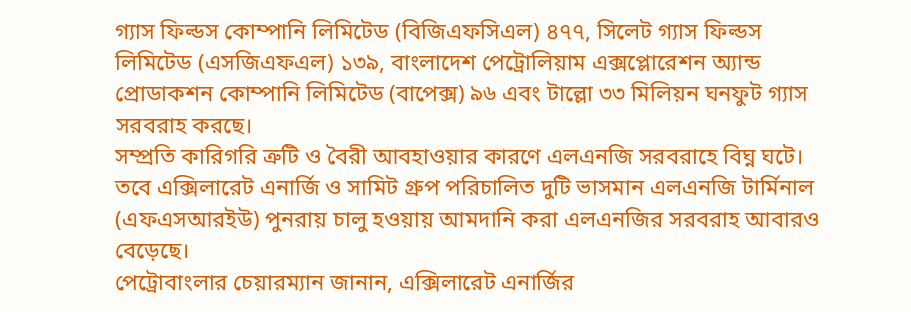গ্যাস ফিল্ডস কোম্পানি লিমিটেড (বিজিএফসিএল) ৪৭৭, সিলেট গ্যাস ফিল্ডস লিমিটেড (এসজিএফএল) ১৩৯, বাংলাদেশ পেট্রোলিয়াম এক্সপ্লোরেশন অ্যান্ড প্রোডাকশন কোম্পানি লিমিটেড (বাপেক্স) ৯৬ এবং টাল্লো ৩৩ মিলিয়ন ঘনফুট গ্যাস সরবরাহ করছে।
সম্প্রতি কারিগরি ত্রুটি ও বৈরী আবহাওয়ার কারণে এলএনজি সরবরাহে বিঘ্ন ঘটে। তবে এক্সিলারেট এনার্জি ও সামিট গ্রুপ পরিচালিত দুটি ভাসমান এলএনজি টার্মিনাল (এফএসআরইউ) পুনরায় চালু হওয়ায় আমদানি করা এলএনজির সরবরাহ আবারও বেড়েছে।
পেট্রোবাংলার চেয়ারম্যান জানান, এক্সিলারেট এনার্জির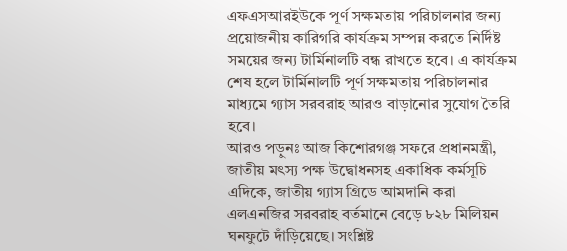এফএসআরইউকে পূর্ণ সক্ষমতায় পরিচালনার জন্য প্রয়োজনীয় কারিগরি কার্যক্রম সম্পন্ন করতে নির্দিষ্ট সময়ের জন্য টার্মিনালটি বন্ধ রাখতে হবে। এ কার্যক্রম শেষ হলে টার্মিনালটি পূর্ণ সক্ষমতায় পরিচালনার মাধ্যমে গ্যাস সরবরাহ আরও বাড়ানোর সুযোগ তৈরি হবে।
আরও পড়ুনঃ আজ কিশোরগঞ্জ সফরে প্রধানমন্ত্রী, জাতীয় মৎস্য পক্ষ উদ্বোধনসহ একাধিক কর্মসূচি
এদিকে, জাতীয় গ্যাস গ্রিডে আমদানি করা এলএনজির সরবরাহ বর্তমানে বেড়ে ৮২৮ মিলিয়ন ঘনফুটে দাঁড়িয়েছে। সংশ্লিষ্ট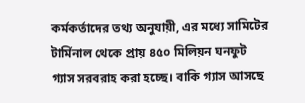কর্মকর্তাদের তথ্য অনুযায়ী, এর মধ্যে সামিটের টার্মিনাল থেকে প্রায় ৪৫০ মিলিয়ন ঘনফুট গ্যাস সরবরাহ করা হচ্ছে। বাকি গ্যাস আসছে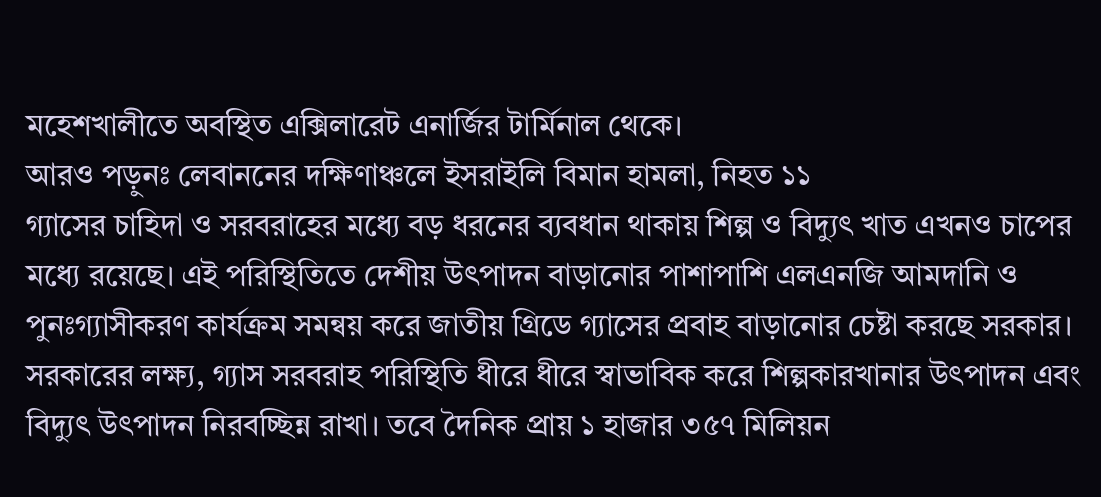মহেশখালীতে অবস্থিত এক্সিলারেট এনার্জির টার্মিনাল থেকে।
আরও পড়ুনঃ লেবাননের দক্ষিণাঞ্চলে ইসরাইলি বিমান হামলা, নিহত ১১
গ্যাসের চাহিদা ও সরবরাহের মধ্যে বড় ধরনের ব্যবধান থাকায় শিল্প ও বিদ্যুৎ খাত এখনও চাপের মধ্যে রয়েছে। এই পরিস্থিতিতে দেশীয় উৎপাদন বাড়ানোর পাশাপাশি এলএনজি আমদানি ও পুনঃগ্যাসীকরণ কার্যক্রম সমন্বয় করে জাতীয় গ্রিডে গ্যাসের প্রবাহ বাড়ানোর চেষ্টা করছে সরকার।
সরকারের লক্ষ্য, গ্যাস সরবরাহ পরিস্থিতি ধীরে ধীরে স্বাভাবিক করে শিল্পকারখানার উৎপাদন এবং বিদ্যুৎ উৎপাদন নিরবচ্ছিন্ন রাখা। তবে দৈনিক প্রায় ১ হাজার ৩৫৭ মিলিয়ন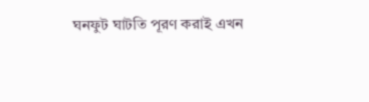ঘনফুট ঘাটতি পূরণ করাই এখন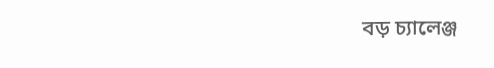বড় চ্যালেঞ্জ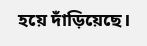হয়ে দাঁড়িয়েছে।